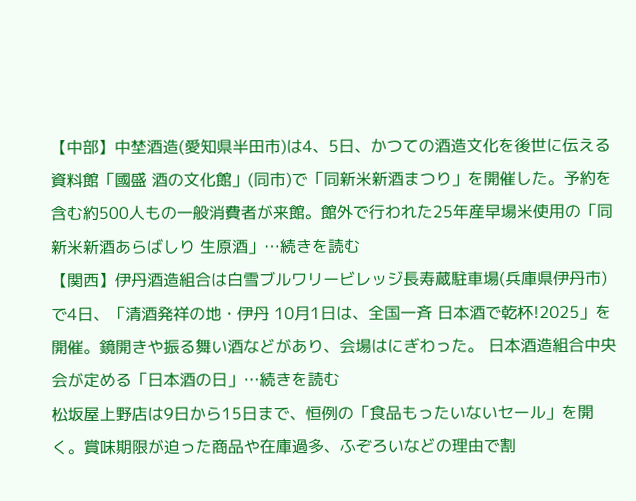【中部】中埜酒造(愛知県半田市)は4、5日、かつての酒造文化を後世に伝える資料館「國盛 酒の文化館」(同市)で「同新米新酒まつり」を開催した。予約を含む約500人もの一般消費者が来館。館外で行われた25年産早場米使用の「同新米新酒あらばしり 生原酒」…続きを読む
【関西】伊丹酒造組合は白雪ブルワリービレッジ長寿蔵駐車場(兵庫県伊丹市)で4日、「清酒発祥の地・伊丹 10月1日は、全国一斉 日本酒で乾杯!2025」を開催。鏡開きや振る舞い酒などがあり、会場はにぎわった。 日本酒造組合中央会が定める「日本酒の日」…続きを読む
松坂屋上野店は9日から15日まで、恒例の「食品もったいないセール」を開く。賞味期限が迫った商品や在庫過多、ふぞろいなどの理由で割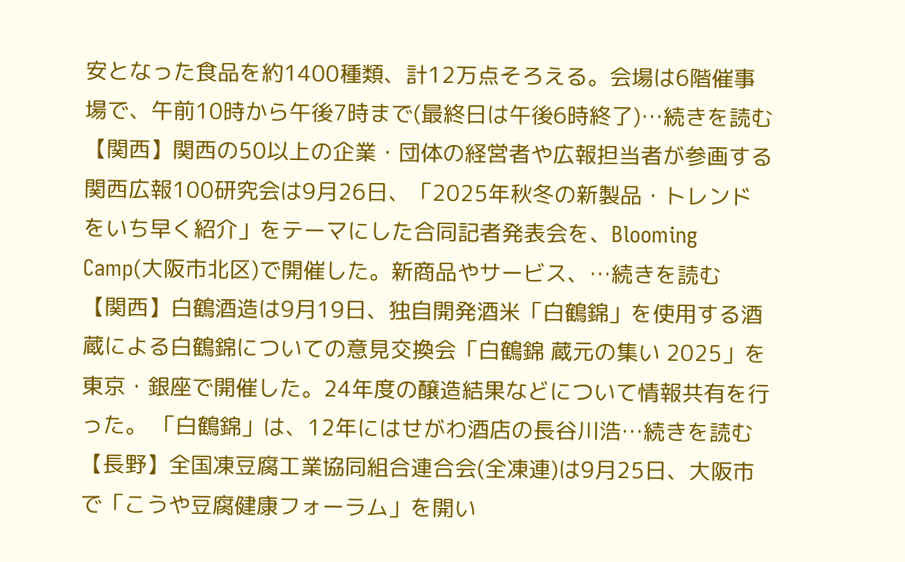安となった食品を約1400種類、計12万点そろえる。会場は6階催事場で、午前10時から午後7時まで(最終日は午後6時終了)…続きを読む
【関西】関西の50以上の企業・団体の経営者や広報担当者が参画する関西広報100研究会は9月26日、「2025年秋冬の新製品・トレンドをいち早く紹介」をテーマにした合同記者発表会を、Blooming Camp(大阪市北区)で開催した。新商品やサービス、…続きを読む
【関西】白鶴酒造は9月19日、独自開発酒米「白鶴錦」を使用する酒蔵による白鶴錦についての意見交換会「白鶴錦 蔵元の集い 2025」を東京・銀座で開催した。24年度の醸造結果などについて情報共有を行った。 「白鶴錦」は、12年にはせがわ酒店の長谷川浩…続きを読む
【長野】全国凍豆腐工業協同組合連合会(全凍連)は9月25日、大阪市で「こうや豆腐健康フォーラム」を開い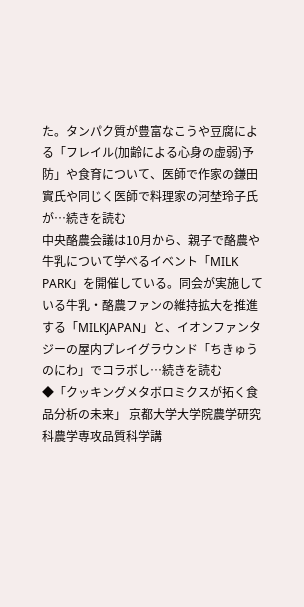た。タンパク質が豊富なこうや豆腐による「フレイル(加齢による心身の虚弱)予防」や食育について、医師で作家の鎌田實氏や同じく医師で料理家の河埜玲子氏が…続きを読む
中央酪農会議は10月から、親子で酪農や牛乳について学べるイベント「MILK PARK」を開催している。同会が実施している牛乳・酪農ファンの維持拡大を推進する「MILKJAPAN」と、イオンファンタジーの屋内プレイグラウンド「ちきゅうのにわ」でコラボし…続きを読む
◆「クッキングメタボロミクスが拓く食品分析の未来」 京都大学大学院農学研究科農学専攻品質科学講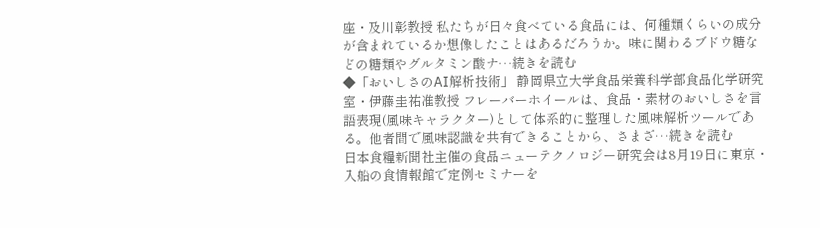座・及川彰教授 私たちが日々食べている食品には、何種類くらいの成分が含まれているか想像したことはあるだろうか。味に関わるブドウ糖などの糖類やグルタミン酸ナ…続きを読む
◆「おいしさのAI解析技術」 静岡県立大学食品栄養科学部食品化学研究室・伊藤圭祐准教授 フレーバーホイールは、食品・素材のおいしさを言語表現(風味キャラクター)として体系的に整理した風味解析ツールである。他者間で風味認識を共有できることから、さまざ…続きを読む
日本食糧新聞社主催の食品ニューテクノロジー研究会は8月19日に東京・入船の食情報館で定例セミナーを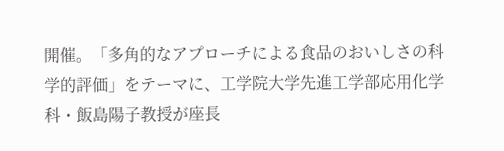開催。「多角的なアプローチによる食品のおいしさの科学的評価」をテーマに、工学院大学先進工学部応用化学科・飯島陽子教授が座長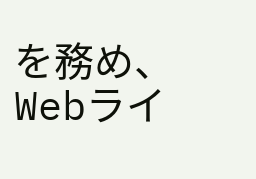を務め、Webライ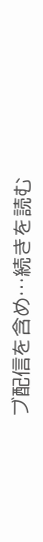ブ配信を含め…続きを読む